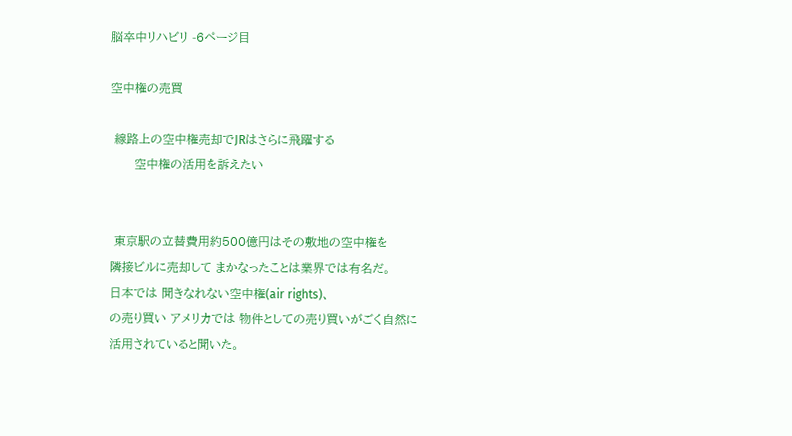脳卒中リハビリ -6ページ目

空中権の売買

 線路上の空中権売却でJRはさらに飛躍する
      空中権の活用を訴えたい


 東京駅の立替費用約500億円はその敷地の空中権を
隣接ビルに売却して まかなったことは業界では有名だ。
日本では 聞きなれない空中権(air rights)、
の売り買い アメリカでは 物件としての売り買いがごく自然に
活用されていると聞いた。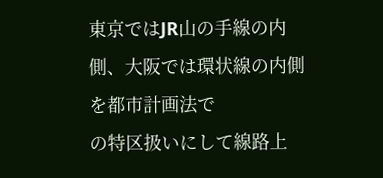東京ではJR山の手線の内側、大阪では環状線の内側を都市計画法で
の特区扱いにして線路上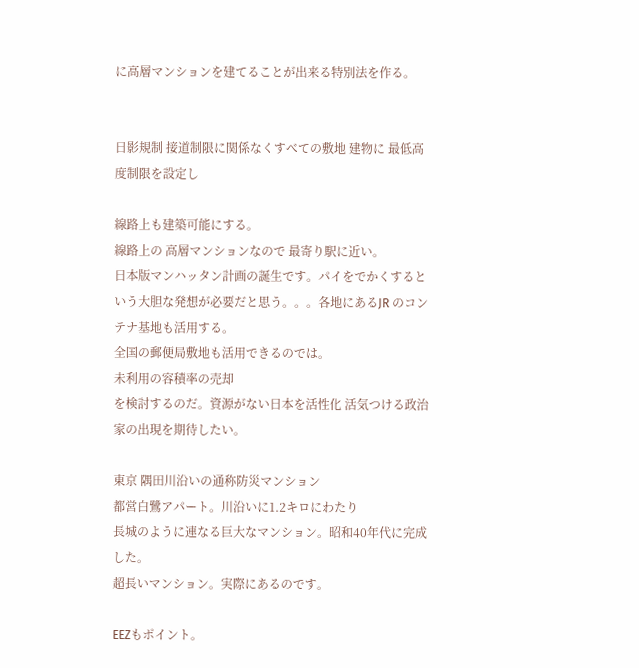に高層マンションを建てることが出来る特別法を作る。


日影規制 接道制限に関係なくすべての敷地 建物に 最低高度制限を設定し

線路上も建築可能にする。
線路上の 高層マンションなので 最寄り駅に近い。
日本版マンハッタン計画の誕生です。パイをでかくするという大胆な発想が必要だと思う。。。各地にあるJR のコンテナ基地も活用する。
全国の郵便局敷地も活用できるのでは。
未利用の容積率の売却
を検討するのだ。資源がない日本を活性化 活気つける政治家の出現を期待したい。

東京 隅田川沿いの通称防災マンション
都営白鷺アパート。川沿いに1.2キロにわたり
長城のように連なる巨大なマンション。昭和40年代に完成した。
超長いマンション。実際にあるのです。

EEZもポイント。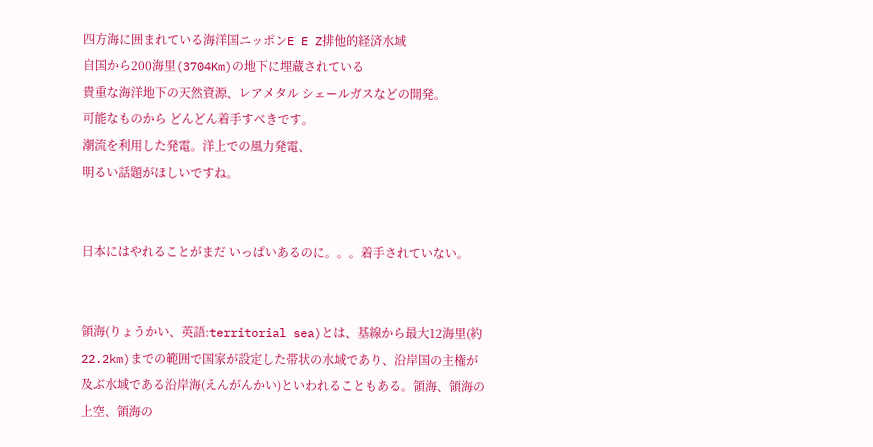四方海に囲まれている海洋国ニッポンE E Z排他的経済水域
自国から200海里(3704Km)の地下に埋蔵されている
貴重な海洋地下の天然資源、レアメタル シェールガスなどの開発。
可能なものから どんどん着手すべきです。
潮流を利用した発電。洋上での風力発電、
明るい話題がほしいですね。


日本にはやれることがまだ いっぱいあるのに。。。着手されていない。


領海(りょうかい、英語:territorial sea)とは、基線から最大12海里(約22.2km)までの範囲で国家が設定した帯状の水域であり、沿岸国の主権が及ぶ水域である沿岸海(えんがんかい)といわれることもある。領海、領海の上空、領海の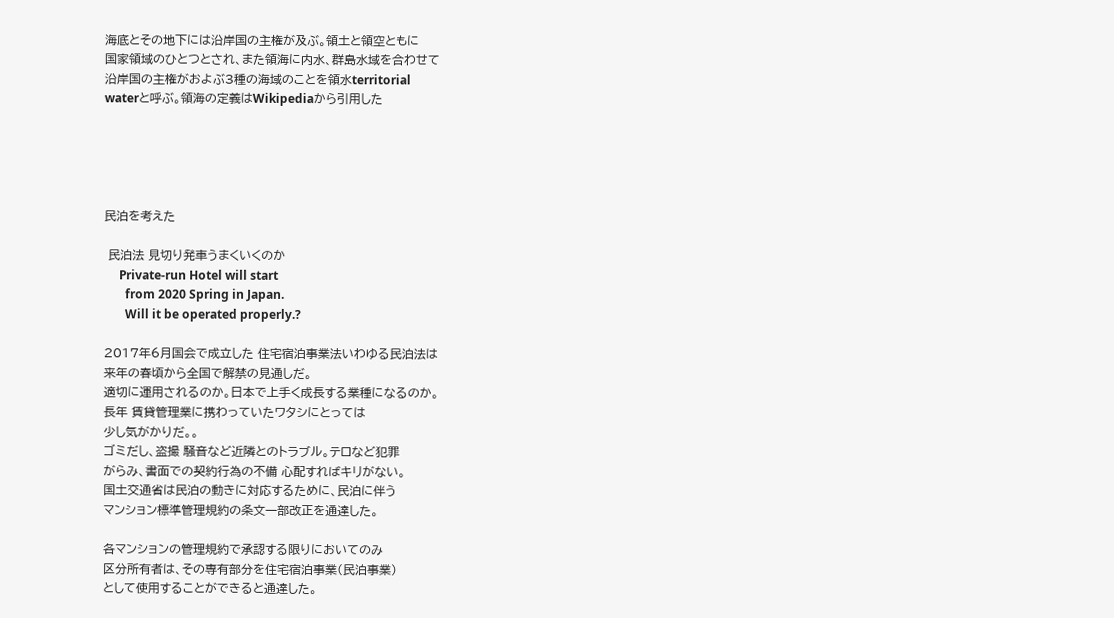海底とその地下には沿岸国の主権が及ぶ。領土と領空ともに
国家領域のひとつとされ、また領海に内水、群島水域を合わせて
沿岸国の主権がおよぶ3種の海域のことを領水territorial
waterと呼ぶ。領海の定義はWikipediaから引用した





民泊を考えた

 民泊法 見切り発車うまくいくのか
     Private-run Hotel will start
       from 2020 Spring in Japan.
       Will it be operated properly.?

2017年6月国会で成立した 住宅宿泊事業法いわゆる民泊法は
来年の春頃から全国で解禁の見通しだ。
適切に運用されるのか。日本で上手く成長する業種になるのか。
長年 賃貸管理業に携わっていたワタシにとっては
少し気がかりだ。。
ゴミだし、盗撮 騒音など近隣とのトラブル。テロなど犯罪
がらみ、書面での契約行為の不備 心配すればキリがない。
国土交通省は民泊の動きに対応するために、民泊に伴う
マンション標準管理規約の条文一部改正を通達した。

各マンションの管理規約で承認する限りにおいてのみ
区分所有者は、その専有部分を住宅宿泊事業(民泊事業)
として使用することができると通達した。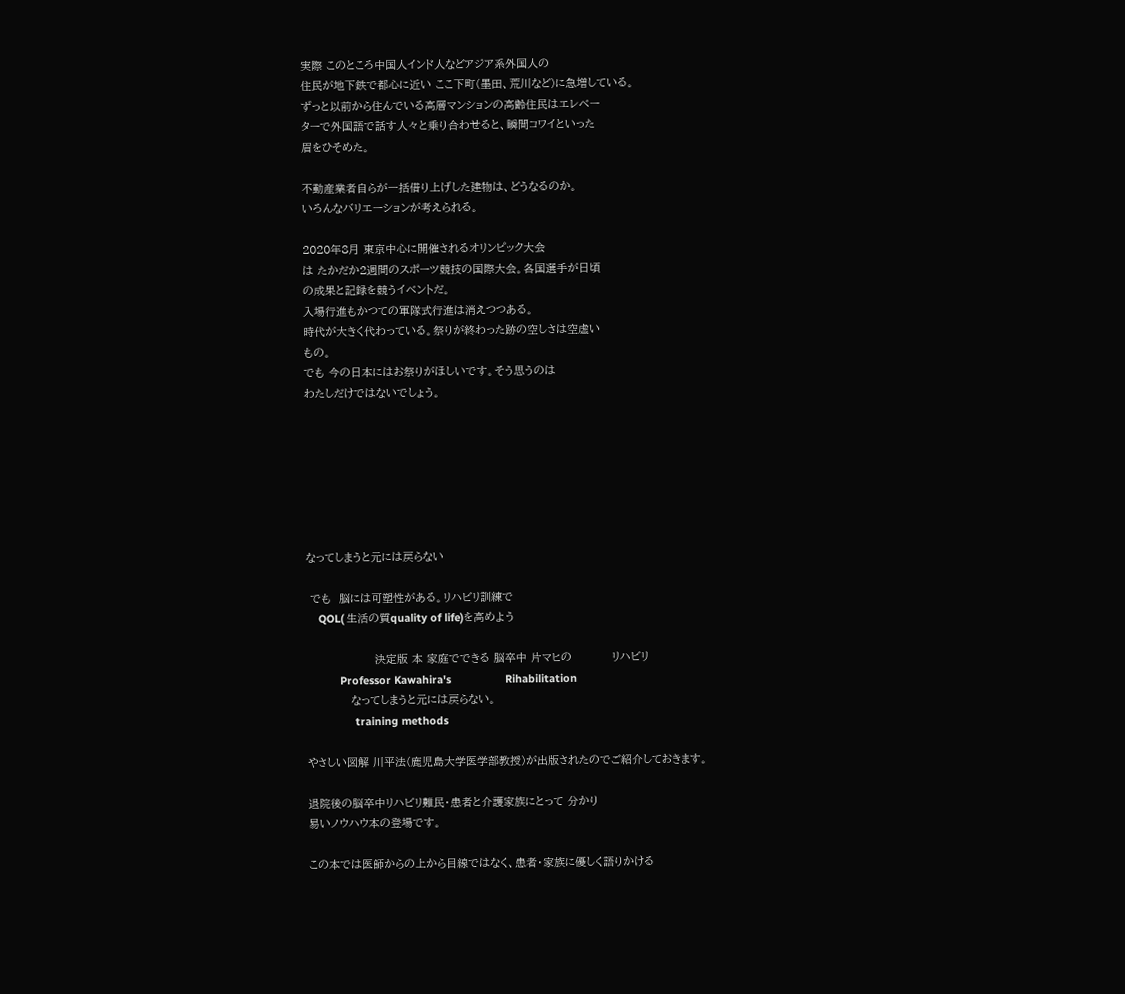実際 このところ中国人インド人などアジア系外国人の
住民が地下鉄で都心に近い ここ下町(墨田、荒川など)に急増している。
ずっと以前から住んでいる高層マンションの高齢住民はエレベー
ターで外国語で話す人々と乗り合わせると、瞬間コワイといった
眉をひそめた。

不動産業者自らが一括借り上げした建物は、どうなるのか。
いろんなバリエーションが考えられる。

2020年8月 東京中心に開催されるオリンピック大会
は たかだか2週間のスポーツ競技の国際大会。各国選手が日頃
の成果と記録を競うイベントだ。
入場行進もかつての軍隊式行進は消えつつある。
時代が大きく代わっている。祭りが終わった跡の空しさは空虚い
もの。
でも 今の日本にはお祭りがほしいです。そう思うのは
わたしだけではないでしょう。







なってしまうと元には戻らない

 でも  脳には可塑性がある。リハビリ訓練で
    QOL( 生活の質quality of life)を高めよう

                 決定版 本 家庭でできる 脳卒中 片マヒの          リハビリ
           Professor Kawahira's                  Rihabilitation
           なってしまうと元には戻らない。
                training methods

やさしい図解 川平法(鹿児島大学医学部教授)が出版されたのでご紹介しておきます。

退院後の脳卒中リハビリ難民・患者と介護家族にとって 分かり
易いノウハウ本の登場です。

この本では医師からの上から目線ではなく、患者・家族に優しく語りかける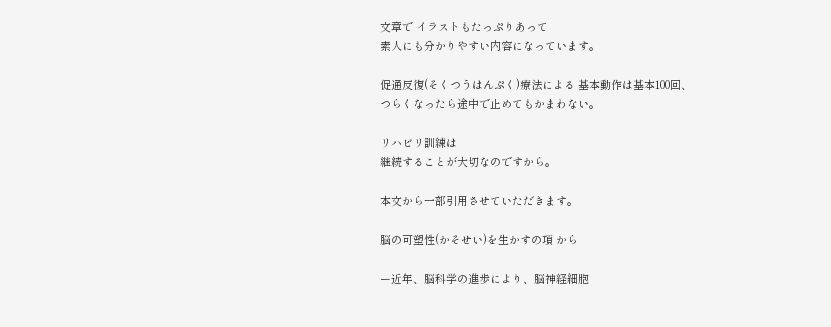文章で イラストもたっぷりあって
素人にも分かりやすい内容になっています。

促通反復(そくつうはんぷく)療法による 基本動作は基本100回、
つらくなったら途中で止めてもかまわない。

リハビリ訓練は
継続することが大切なのですから。

本文から一部引用させていただきます。

脳の可塑性(かそせい)を生かすの項 から

ー近年、脳科学の進歩により、脳神経細胞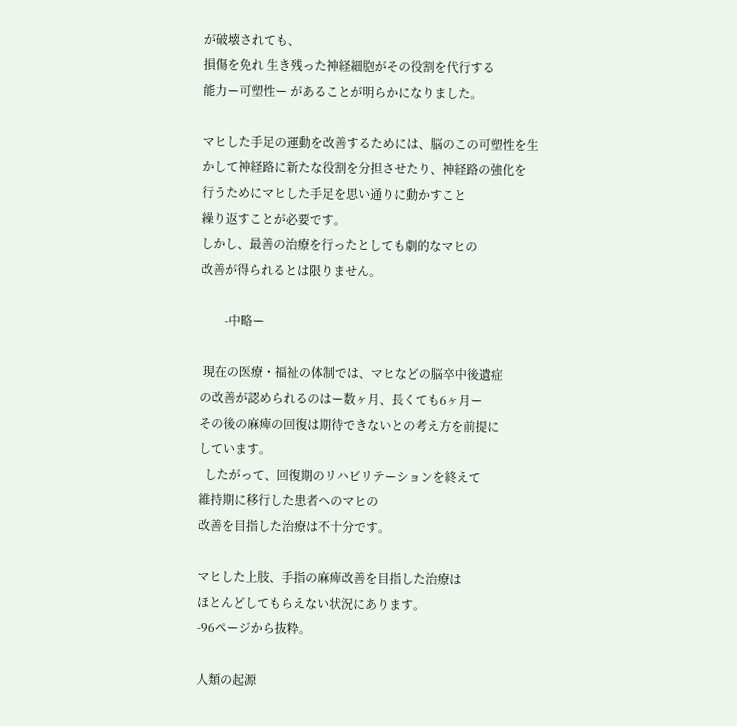が破壊されても、
損傷を免れ 生き残った神経細胞がその役割を代行する
能力ー可塑性ー があることが明らかになりました。

マヒした手足の運動を改善するためには、脳のこの可塑性を生
かして神経路に新たな役割を分担させたり、神経路の強化を
行うためにマヒした手足を思い通りに動かすこと
繰り返すことが必要です。
しかし、最善の治療を行ったとしても劇的なマヒの
改善が得られるとは限りません。

        -中略ー

 現在の医療・福祉の体制では、マヒなどの脳卒中後遺症
の改善が認められるのはー数ヶ月、長くても6ヶ月ー
その後の麻痺の回復は期待できないとの考え方を前提に
しています。
  したがって、回復期のリハビリテーションを終えて
維持期に移行した患者へのマヒの
改善を目指した治療は不十分です。

マヒした上肢、手指の麻痺改善を目指した治療は
ほとんどしてもらえない状況にあります。
-96ページから抜粋。

人類の起源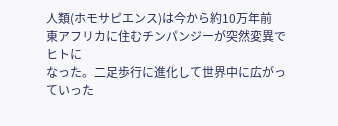人類(ホモサピエンス)は今から約10万年前
東アフリカに住むチンパンジーが突然変異でヒトに
なった。二足歩行に進化して世界中に広がっていった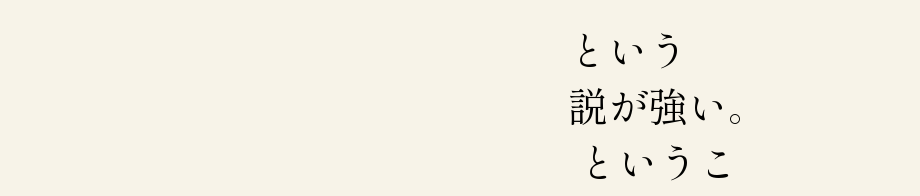という
説が強い。
 というこ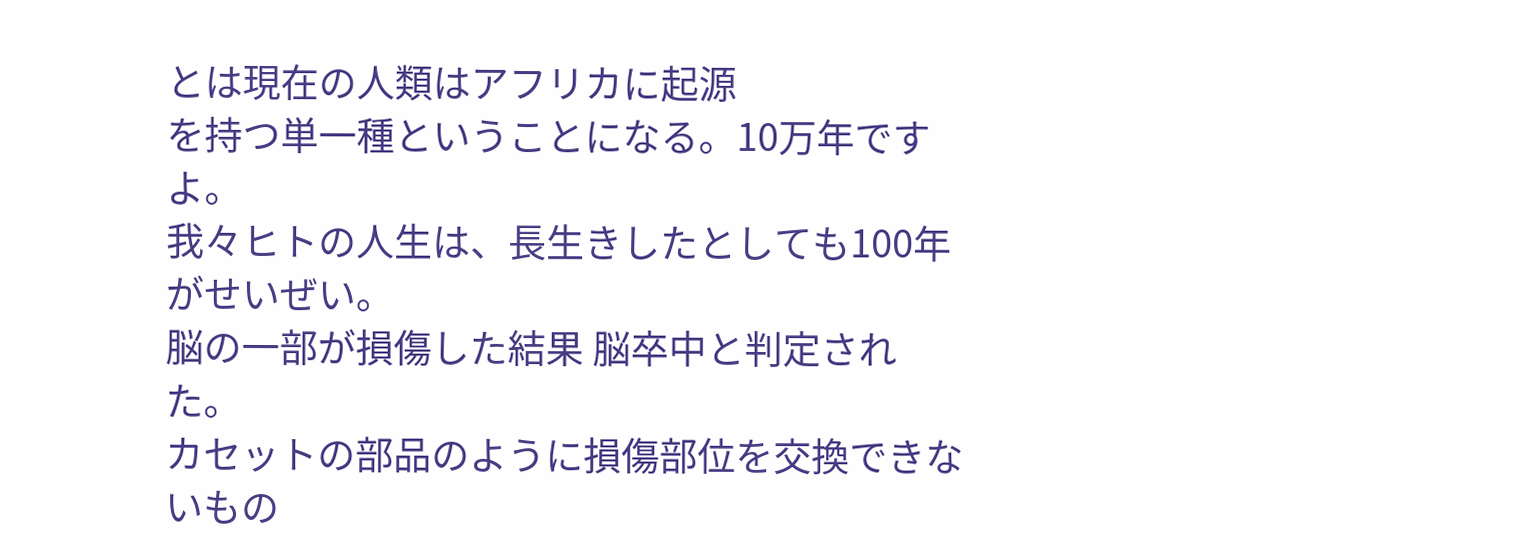とは現在の人類はアフリカに起源
を持つ単一種ということになる。10万年ですよ。
我々ヒトの人生は、長生きしたとしても100年がせいぜい。
脳の一部が損傷した結果 脳卒中と判定された。
カセットの部品のように損傷部位を交換できないもの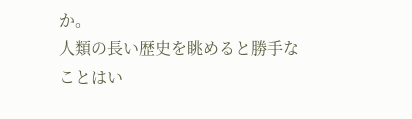か。
人類の長い歴史を眺めると勝手なことはい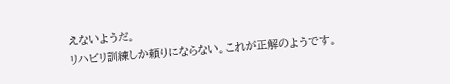えないようだ。
リハビリ訓練しか頼りにならない。これが正解のようです。